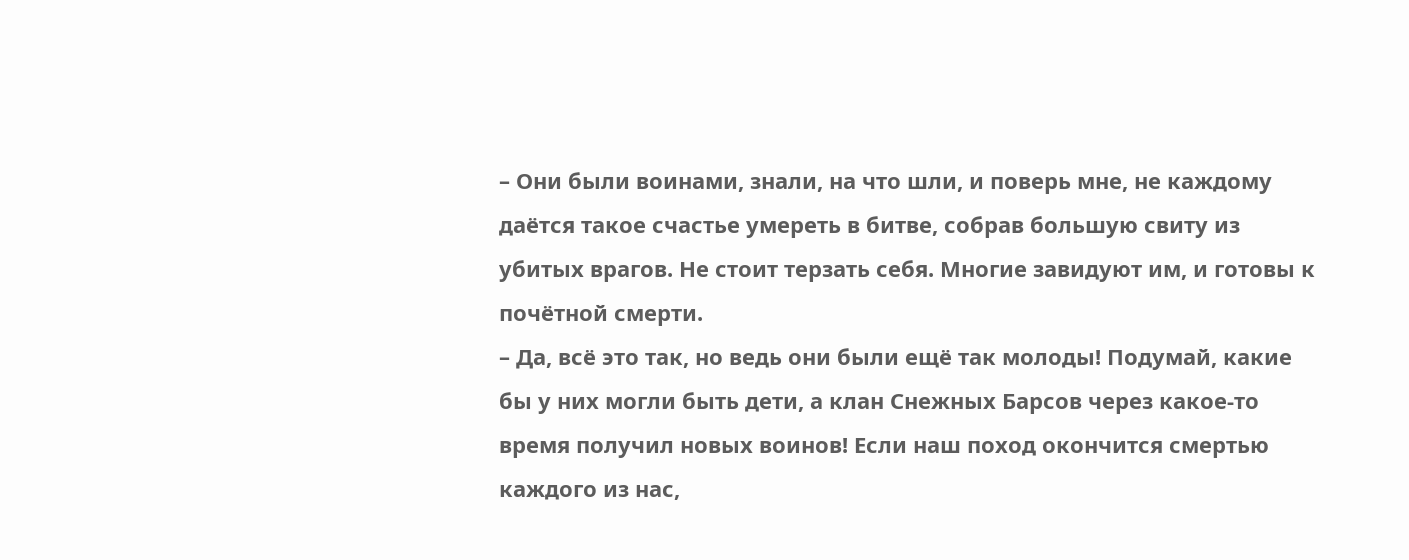– Они были воинами, знали, на что шли, и поверь мне, не каждому даётся такое счастье умереть в битве, собрав большую свиту из убитых врагов. Не стоит терзать себя. Многие завидуют им, и готовы к почётной смерти.
– Да, всё это так, но ведь они были ещё так молоды! Подумай, какие бы у них могли быть дети, а клан Снежных Барсов через какое-то время получил новых воинов! Если наш поход окончится смертью каждого из нас,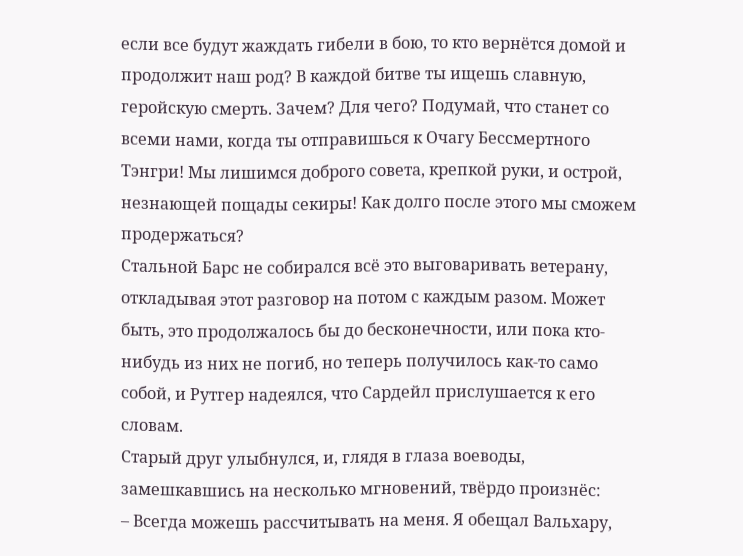если все будут жаждать гибели в бою, то кто вернётся домой и продолжит наш род? В каждой битве ты ищешь славную, геройскую смерть. Зачем? Для чего? Подумай, что станет со всеми нами, когда ты отправишься к Очагу Бессмертного Тэнгри! Мы лишимся доброго совета, крепкой руки, и острой, незнающей пощады секиры! Как долго после этого мы сможем продержаться?
Стальной Барс не собирался всё это выговаривать ветерану, откладывая этот разговор на потом с каждым разом. Может быть, это продолжалось бы до бесконечности, или пока кто-нибудь из них не погиб, но теперь получилось как-то само собой, и Рутгер надеялся, что Сардейл прислушается к его словам.
Старый друг улыбнулся, и, глядя в глаза воеводы, замешкавшись на несколько мгновений, твёрдо произнёс:
– Всегда можешь рассчитывать на меня. Я обещал Вальхару,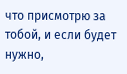что присмотрю за тобой, и если будет нужно,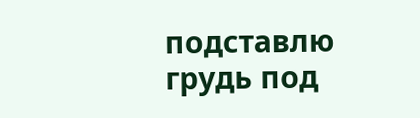подставлю грудь под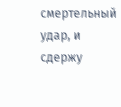смертельный удар, и сдержу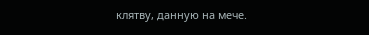клятву, данную на мече.